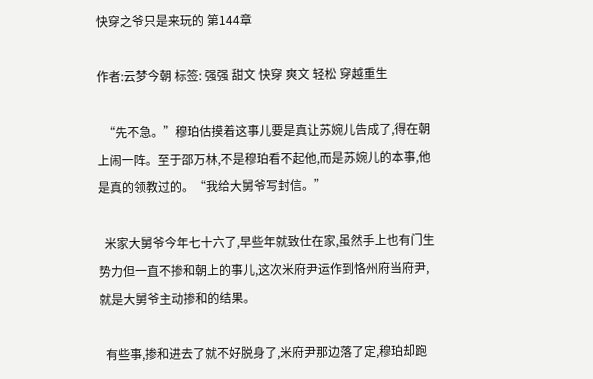快穿之爷只是来玩的 第144章

作者:云梦今朝 标签: 强强 甜文 快穿 爽文 轻松 穿越重生

  “先不急。”穆珀估摸着这事儿要是真让苏婉儿告成了,得在朝上闹一阵。至于邵万林,不是穆珀看不起他,而是苏婉儿的本事,他是真的领教过的。“我给大舅爷写封信。”

  米家大舅爷今年七十六了,早些年就致仕在家,虽然手上也有门生势力但一直不掺和朝上的事儿,这次米府尹运作到恪州府当府尹,就是大舅爷主动掺和的结果。

  有些事,掺和进去了就不好脱身了,米府尹那边落了定,穆珀却跑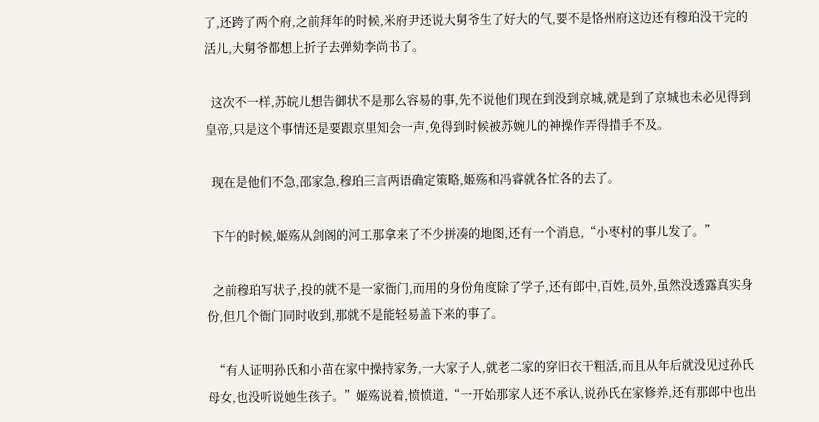了,还跨了两个府,之前拜年的时候,米府尹还说大舅爷生了好大的气,要不是恪州府这边还有穆珀没干完的活儿,大舅爷都想上折子去弹劾李尚书了。

  这次不一样,苏皖儿想告御状不是那么容易的事,先不说他们现在到没到京城,就是到了京城也未必见得到皇帝,只是这个事情还是要跟京里知会一声,免得到时候被苏婉儿的神操作弄得措手不及。

  现在是他们不急,邵家急,穆珀三言两语确定策略,姬殇和冯睿就各忙各的去了。

  下午的时候,姬殇从剑阁的河工那拿来了不少拼凑的地图,还有一个消息,“小枣村的事儿发了。”

  之前穆珀写状子,投的就不是一家衙门,而用的身份角度除了学子,还有郎中,百姓,员外,虽然没透露真实身份,但几个衙门同时收到,那就不是能轻易盖下来的事了。

  “有人证明孙氏和小苗在家中操持家务,一大家子人,就老二家的穿旧衣干粗活,而且从年后就没见过孙氏母女,也没听说她生孩子。”姬殇说着,愤愤道,“一开始那家人还不承认,说孙氏在家修养,还有那郎中也出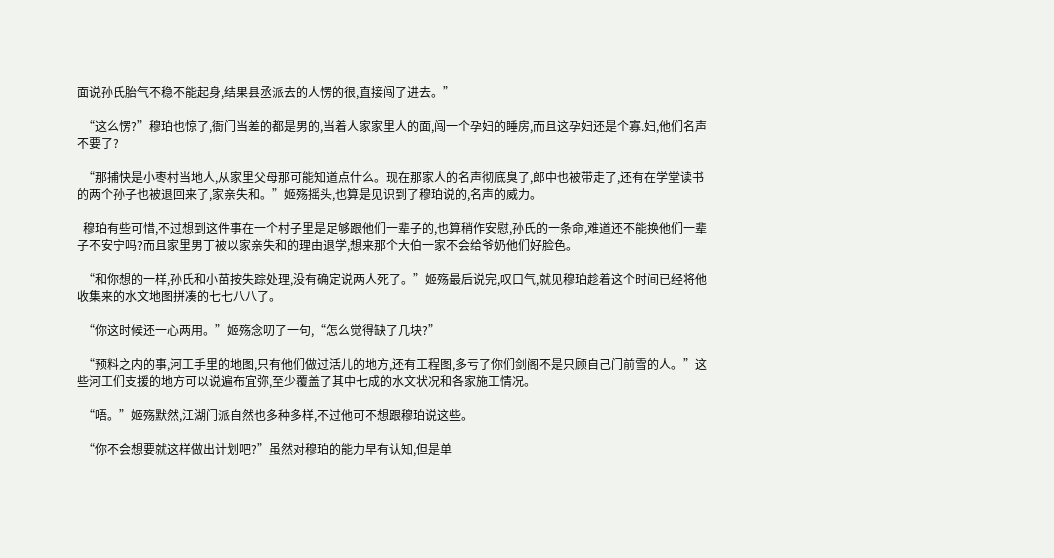面说孙氏胎气不稳不能起身,结果县丞派去的人愣的很,直接闯了进去。”

  “这么愣?”穆珀也惊了,衙门当差的都是男的,当着人家家里人的面,闯一个孕妇的睡房,而且这孕妇还是个寡.妇,他们名声不要了?

  “那捕快是小枣村当地人,从家里父母那可能知道点什么。现在那家人的名声彻底臭了,郎中也被带走了,还有在学堂读书的两个孙子也被退回来了,家亲失和。”姬殇摇头,也算是见识到了穆珀说的,名声的威力。

  穆珀有些可惜,不过想到这件事在一个村子里是足够跟他们一辈子的,也算稍作安慰,孙氏的一条命,难道还不能换他们一辈子不安宁吗?而且家里男丁被以家亲失和的理由退学,想来那个大伯一家不会给爷奶他们好脸色。

  “和你想的一样,孙氏和小苗按失踪处理,没有确定说两人死了。”姬殇最后说完,叹口气,就见穆珀趁着这个时间已经将他收集来的水文地图拼凑的七七八八了。

  “你这时候还一心两用。”姬殇念叨了一句,“怎么觉得缺了几块?”

  “预料之内的事,河工手里的地图,只有他们做过活儿的地方,还有工程图,多亏了你们剑阁不是只顾自己门前雪的人。”这些河工们支援的地方可以说遍布宜弥,至少覆盖了其中七成的水文状况和各家施工情况。

  “唔。”姬殇默然,江湖门派自然也多种多样,不过他可不想跟穆珀说这些。

  “你不会想要就这样做出计划吧?”虽然对穆珀的能力早有认知,但是单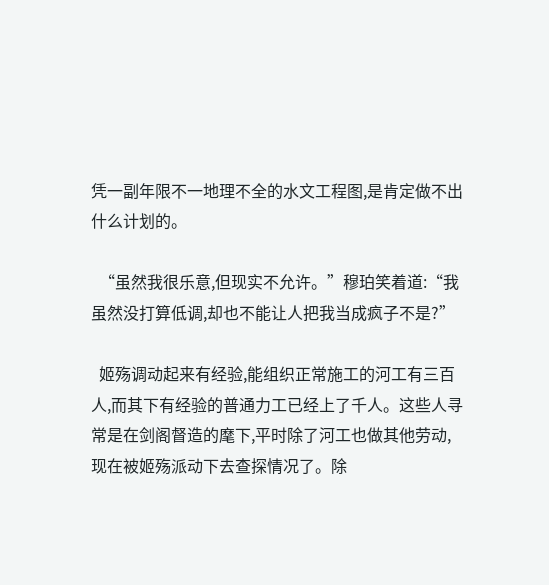凭一副年限不一地理不全的水文工程图,是肯定做不出什么计划的。

  “虽然我很乐意,但现实不允许。”穆珀笑着道:“我虽然没打算低调,却也不能让人把我当成疯子不是?”

  姬殇调动起来有经验,能组织正常施工的河工有三百人,而其下有经验的普通力工已经上了千人。这些人寻常是在剑阁督造的麾下,平时除了河工也做其他劳动,现在被姬殇派动下去查探情况了。除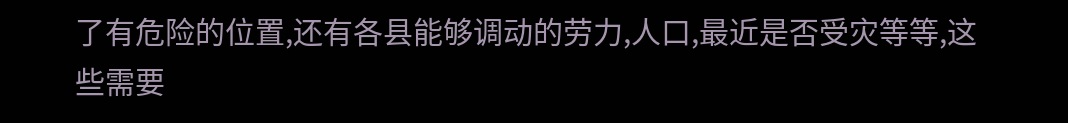了有危险的位置,还有各县能够调动的劳力,人口,最近是否受灾等等,这些需要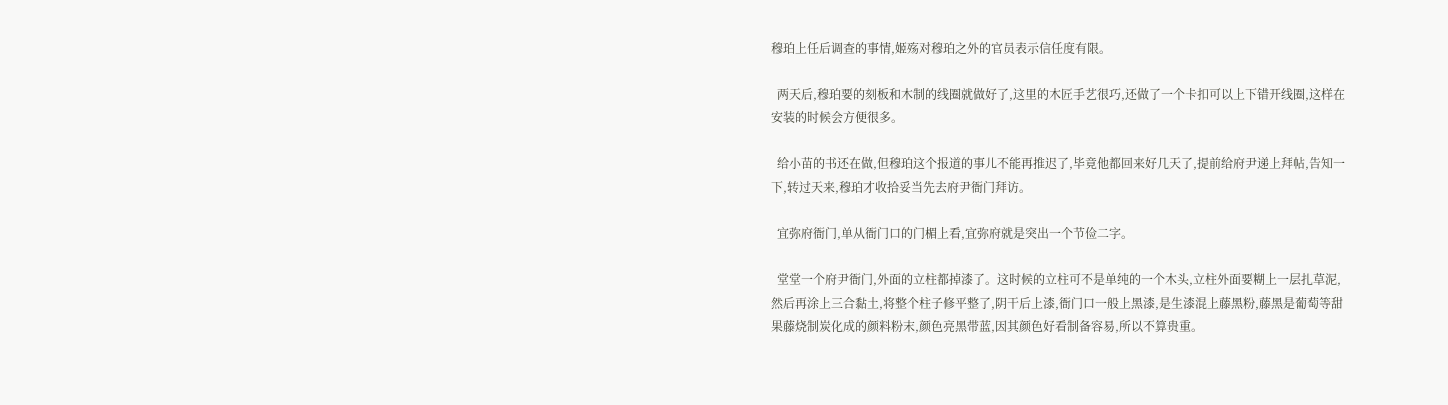穆珀上任后调查的事情,姬殇对穆珀之外的官员表示信任度有限。

  两天后,穆珀要的刻板和木制的线圈就做好了,这里的木匠手艺很巧,还做了一个卡扣可以上下错开线圈,这样在安装的时候会方便很多。

  给小苗的书还在做,但穆珀这个报道的事儿不能再推迟了,毕竟他都回来好几天了,提前给府尹递上拜帖,告知一下,转过天来,穆珀才收拾妥当先去府尹衙门拜访。

  宜弥府衙门,单从衙门口的门楣上看,宜弥府就是突出一个节俭二字。

  堂堂一个府尹衙门,外面的立柱都掉漆了。这时候的立柱可不是单纯的一个木头,立柱外面要糊上一层扎草泥,然后再涂上三合黏土,将整个柱子修平整了,阴干后上漆,衙门口一般上黑漆,是生漆混上藤黑粉,藤黑是葡萄等甜果藤烧制炭化成的颜料粉末,颜色亮黑带蓝,因其颜色好看制备容易,所以不算贵重。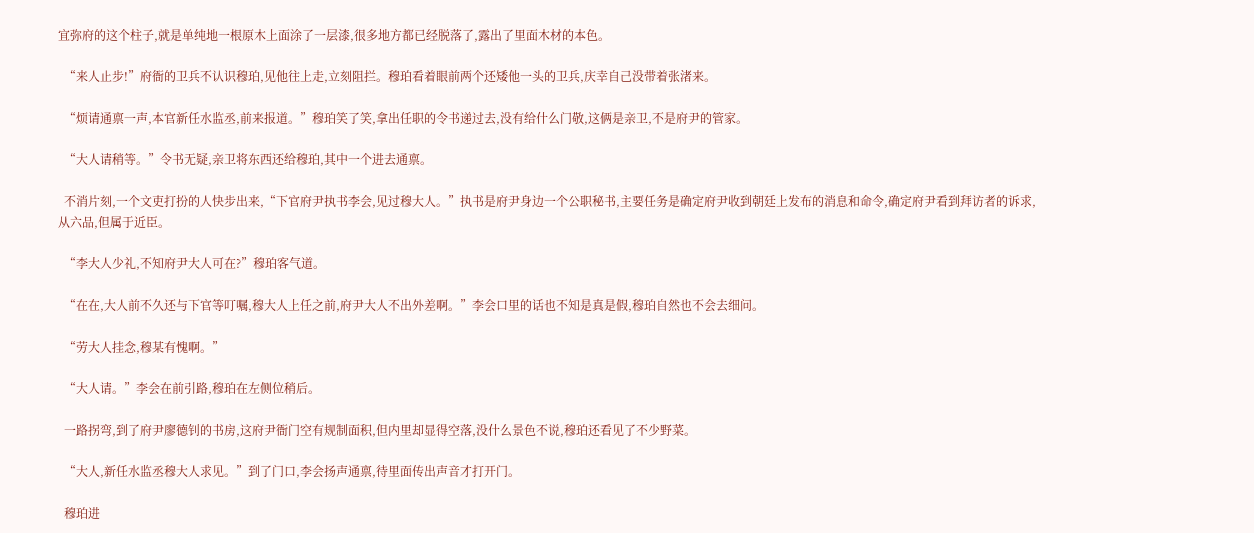宜弥府的这个柱子,就是单纯地一根原木上面涂了一层漆,很多地方都已经脱落了,露出了里面木材的本色。

  “来人止步!”府衙的卫兵不认识穆珀,见他往上走,立刻阻拦。穆珀看着眼前两个还矮他一头的卫兵,庆幸自己没带着张渚来。

  “烦请通禀一声,本官新任水监丞,前来报道。”穆珀笑了笑,拿出任职的令书递过去,没有给什么门敬,这俩是亲卫,不是府尹的管家。

  “大人请稍等。”令书无疑,亲卫将东西还给穆珀,其中一个进去通禀。

  不消片刻,一个文吏打扮的人快步出来,“下官府尹执书李会,见过穆大人。”执书是府尹身边一个公职秘书,主要任务是确定府尹收到朝廷上发布的消息和命令,确定府尹看到拜访者的诉求,从六品,但属于近臣。

  “李大人少礼,不知府尹大人可在?”穆珀客气道。

  “在在,大人前不久还与下官等叮嘱,穆大人上任之前,府尹大人不出外差啊。”李会口里的话也不知是真是假,穆珀自然也不会去细问。

  “劳大人挂念,穆某有愧啊。”

  “大人请。”李会在前引路,穆珀在左侧位稍后。

  一路拐弯,到了府尹廖德钊的书房,这府尹衙门空有规制面积,但内里却显得空落,没什么景色不说,穆珀还看见了不少野菜。

  “大人,新任水监丞穆大人求见。”到了门口,李会扬声通禀,待里面传出声音才打开门。

  穆珀进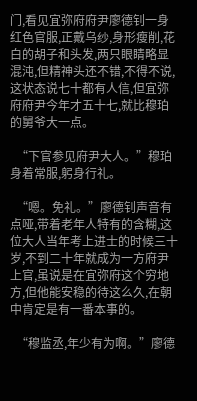门,看见宜弥府府尹廖德钊一身红色官服,正戴乌纱,身形瘦削,花白的胡子和头发,两只眼睛略显混沌,但精神头还不错,不得不说,这状态说七十都有人信,但宜弥府府尹今年才五十七,就比穆珀的舅爷大一点。

  “下官参见府尹大人。”穆珀身着常服,躬身行礼。

  “嗯。免礼。”廖德钊声音有点哑,带着老年人特有的含糊,这位大人当年考上进士的时候三十岁,不到二十年就成为一方府尹上官,虽说是在宜弥府这个穷地方,但他能安稳的待这么久,在朝中肯定是有一番本事的。

  “穆监丞,年少有为啊。”廖德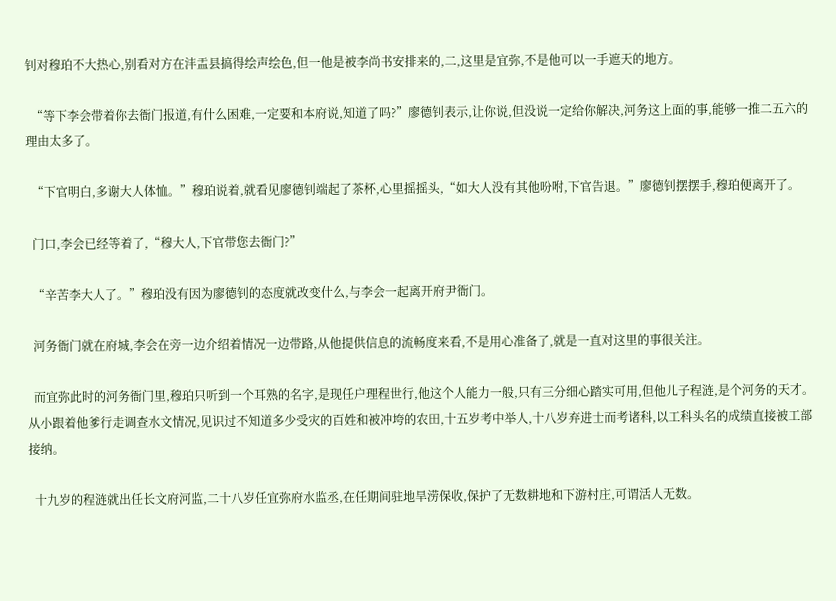钊对穆珀不大热心,别看对方在沣盂县搞得绘声绘色,但一他是被李尚书安排来的,二,这里是宜弥,不是他可以一手遮天的地方。

  “等下李会带着你去衙门报道,有什么困难,一定要和本府说,知道了吗?”廖德钊表示,让你说,但没说一定给你解决,河务这上面的事,能够一推二五六的理由太多了。

  “下官明白,多谢大人体恤。”穆珀说着,就看见廖德钊端起了茶杯,心里摇摇头,“如大人没有其他吩咐,下官告退。”廖德钊摆摆手,穆珀便离开了。

  门口,李会已经等着了,“穆大人,下官带您去衙门?”

  “辛苦李大人了。”穆珀没有因为廖德钊的态度就改变什么,与李会一起离开府尹衙门。

  河务衙门就在府城,李会在旁一边介绍着情况一边带路,从他提供信息的流畅度来看,不是用心准备了,就是一直对这里的事很关注。

  而宜弥此时的河务衙门里,穆珀只听到一个耳熟的名字,是现任户理程世行,他这个人能力一般,只有三分细心踏实可用,但他儿子程涟,是个河务的天才。从小跟着他爹行走调查水文情况,见识过不知道多少受灾的百姓和被冲垮的农田,十五岁考中举人,十八岁弃进士而考诸科,以工科头名的成绩直接被工部接纳。

  十九岁的程涟就出任长文府河监,二十八岁任宜弥府水监丞,在任期间驻地旱涝保收,保护了无数耕地和下游村庄,可谓活人无数。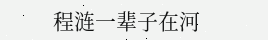程涟一辈子在河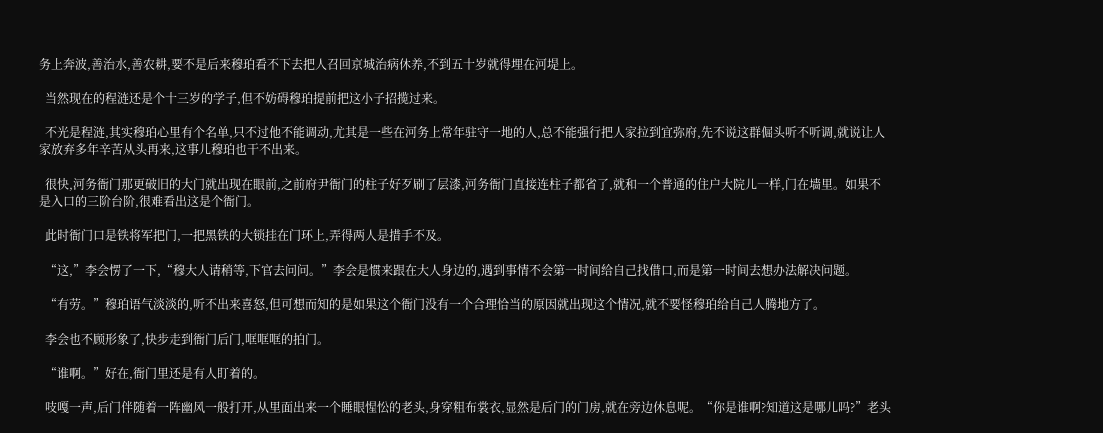务上奔波,善治水,善农耕,要不是后来穆珀看不下去把人召回京城治病休养,不到五十岁就得埋在河堤上。

  当然现在的程涟还是个十三岁的学子,但不妨碍穆珀提前把这小子招揽过来。

  不光是程涟,其实穆珀心里有个名单,只不过他不能调动,尤其是一些在河务上常年驻守一地的人,总不能强行把人家拉到宜弥府,先不说这群倔头听不听调,就说让人家放弃多年辛苦从头再来,这事儿穆珀也干不出来。

  很快,河务衙门那更破旧的大门就出现在眼前,之前府尹衙门的柱子好歹刷了层漆,河务衙门直接连柱子都省了,就和一个普通的住户大院儿一样,门在墙里。如果不是入口的三阶台阶,很难看出这是个衙门。

  此时衙门口是铁将军把门,一把黑铁的大锁挂在门环上,弄得两人是措手不及。

  “这,”李会愣了一下,“穆大人请稍等,下官去问问。”李会是惯来跟在大人身边的,遇到事情不会第一时间给自己找借口,而是第一时间去想办法解决问题。

  “有劳。”穆珀语气淡淡的,听不出来喜怒,但可想而知的是如果这个衙门没有一个合理恰当的原因就出现这个情况,就不要怪穆珀给自己人腾地方了。

  李会也不顾形象了,快步走到衙门后门,哐哐哐的拍门。

  “谁啊。”好在,衙门里还是有人盯着的。

  吱嘎一声,后门伴随着一阵幽风一般打开,从里面出来一个睡眼惺忪的老头,身穿粗布裳衣,显然是后门的门房,就在旁边休息呢。“你是谁啊?知道这是哪儿吗?”老头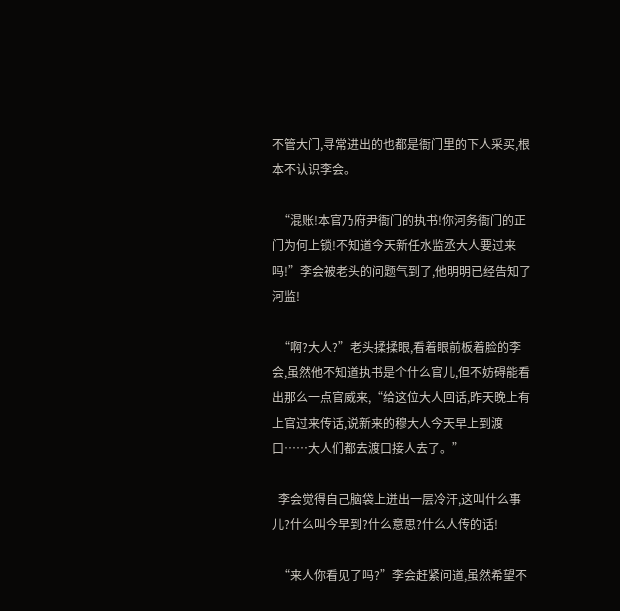不管大门,寻常进出的也都是衙门里的下人采买,根本不认识李会。

  “混账!本官乃府尹衙门的执书!你河务衙门的正门为何上锁!不知道今天新任水监丞大人要过来吗!”李会被老头的问题气到了,他明明已经告知了河监!

  “啊?大人?”老头揉揉眼,看着眼前板着脸的李会,虽然他不知道执书是个什么官儿,但不妨碍能看出那么一点官威来,“给这位大人回话,昨天晚上有上官过来传话,说新来的穆大人今天早上到渡口……大人们都去渡口接人去了。”

  李会觉得自己脑袋上迸出一层冷汗,这叫什么事儿?什么叫今早到?什么意思?什么人传的话!

  “来人你看见了吗?”李会赶紧问道,虽然希望不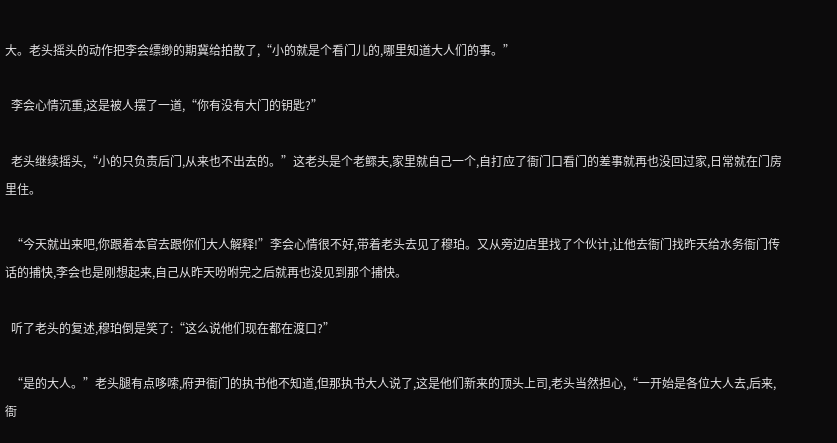大。老头摇头的动作把李会缥缈的期冀给拍散了,“小的就是个看门儿的,哪里知道大人们的事。”

  李会心情沉重,这是被人摆了一道,“你有没有大门的钥匙?”

  老头继续摇头,“小的只负责后门,从来也不出去的。”这老头是个老鳏夫,家里就自己一个,自打应了衙门口看门的差事就再也没回过家,日常就在门房里住。

  “今天就出来吧,你跟着本官去跟你们大人解释!”李会心情很不好,带着老头去见了穆珀。又从旁边店里找了个伙计,让他去衙门找昨天给水务衙门传话的捕快,李会也是刚想起来,自己从昨天吩咐完之后就再也没见到那个捕快。

  听了老头的复述,穆珀倒是笑了:“这么说他们现在都在渡口?”

  “是的大人。”老头腿有点哆嗦,府尹衙门的执书他不知道,但那执书大人说了,这是他们新来的顶头上司,老头当然担心,“一开始是各位大人去,后来,衙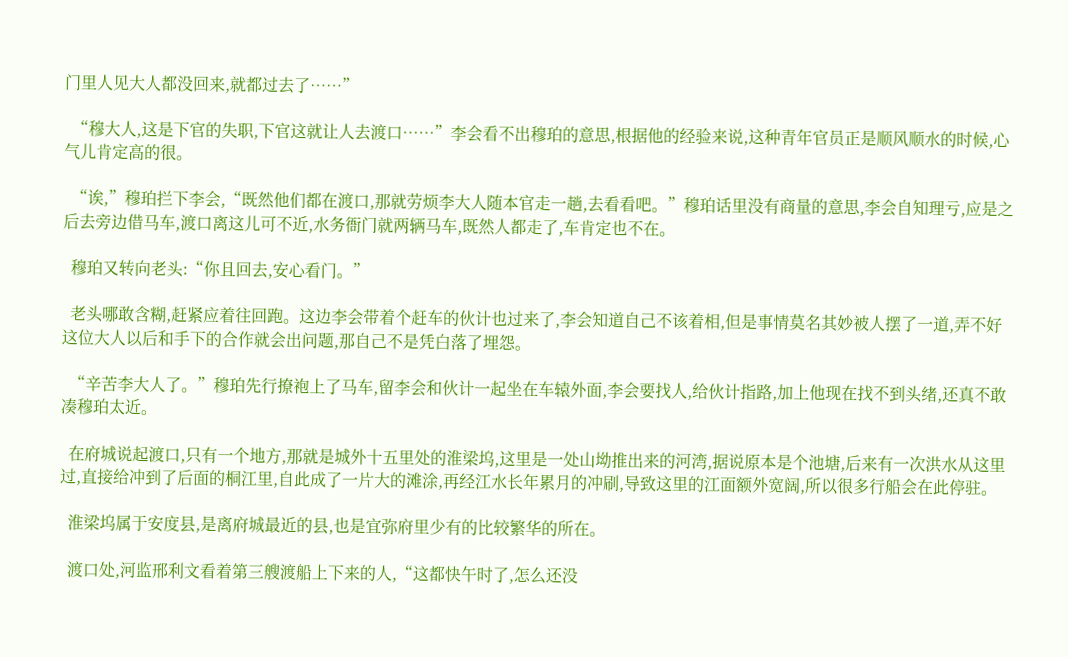门里人见大人都没回来,就都过去了……”

  “穆大人,这是下官的失职,下官这就让人去渡口……”李会看不出穆珀的意思,根据他的经验来说,这种青年官员正是顺风顺水的时候,心气儿肯定高的很。

  “诶,”穆珀拦下李会,“既然他们都在渡口,那就劳烦李大人随本官走一趟,去看看吧。”穆珀话里没有商量的意思,李会自知理亏,应是之后去旁边借马车,渡口离这儿可不近,水务衙门就两辆马车,既然人都走了,车肯定也不在。

  穆珀又转向老头:“你且回去,安心看门。”

  老头哪敢含糊,赶紧应着往回跑。这边李会带着个赶车的伙计也过来了,李会知道自己不该着相,但是事情莫名其妙被人摆了一道,弄不好这位大人以后和手下的合作就会出问题,那自己不是凭白落了埋怨。

  “辛苦李大人了。”穆珀先行撩袍上了马车,留李会和伙计一起坐在车辕外面,李会要找人,给伙计指路,加上他现在找不到头绪,还真不敢凑穆珀太近。

  在府城说起渡口,只有一个地方,那就是城外十五里处的淮梁坞,这里是一处山坳推出来的河湾,据说原本是个池塘,后来有一次洪水从这里过,直接给冲到了后面的桐江里,自此成了一片大的滩涂,再经江水长年累月的冲刷,导致这里的江面额外宽阔,所以很多行船会在此停驻。

  淮梁坞属于安度县,是离府城最近的县,也是宜弥府里少有的比较繁华的所在。

  渡口处,河监邢利文看着第三艘渡船上下来的人,“这都快午时了,怎么还没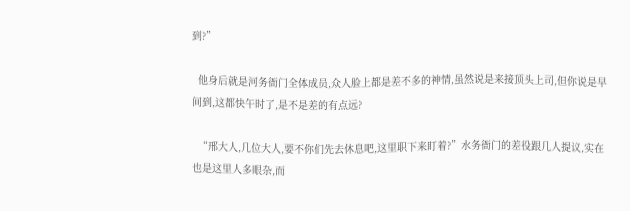到?”

  他身后就是河务衙门全体成员,众人脸上都是差不多的神情,虽然说是来接顶头上司,但你说是早间到,这都快午时了,是不是差的有点远?

  “邢大人,几位大人,要不你们先去休息吧,这里职下来盯着?”水务衙门的差役跟几人提议,实在也是这里人多眼杂,而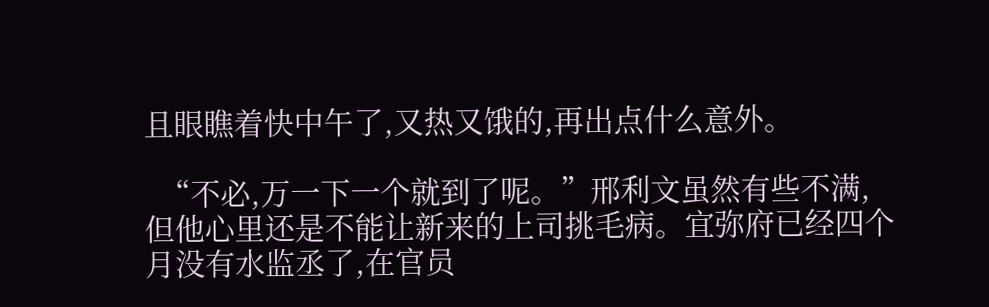且眼瞧着快中午了,又热又饿的,再出点什么意外。

  “不必,万一下一个就到了呢。”邢利文虽然有些不满,但他心里还是不能让新来的上司挑毛病。宜弥府已经四个月没有水监丞了,在官员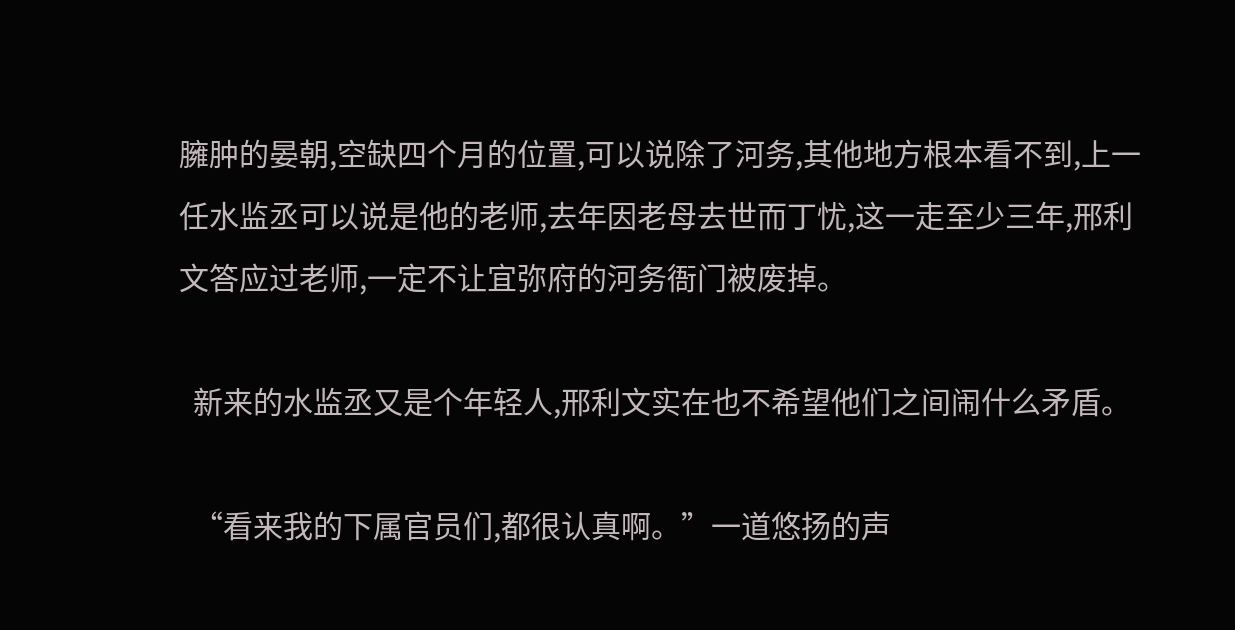臃肿的晏朝,空缺四个月的位置,可以说除了河务,其他地方根本看不到,上一任水监丞可以说是他的老师,去年因老母去世而丁忧,这一走至少三年,邢利文答应过老师,一定不让宜弥府的河务衙门被废掉。

  新来的水监丞又是个年轻人,邢利文实在也不希望他们之间闹什么矛盾。

  “看来我的下属官员们,都很认真啊。”一道悠扬的声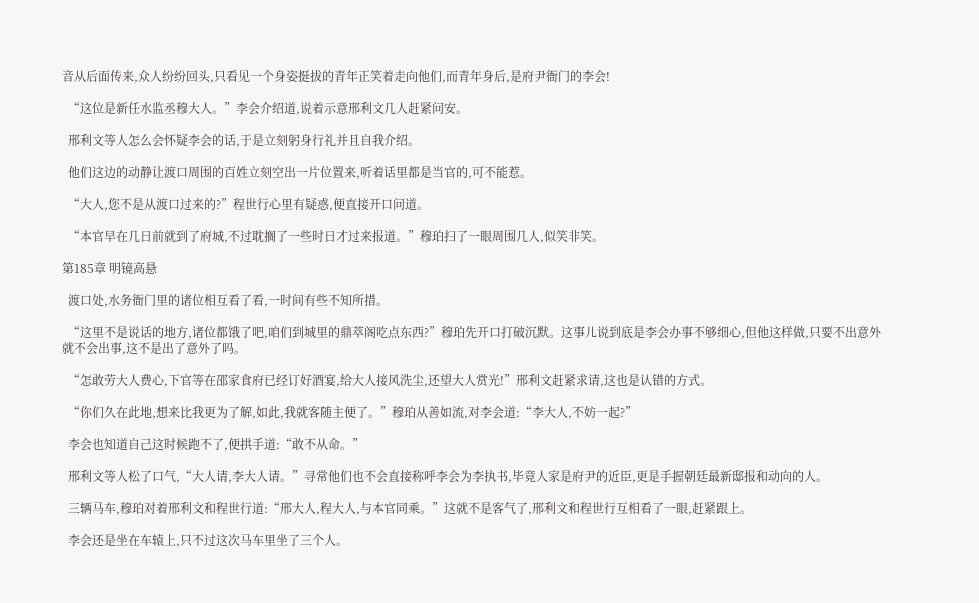音从后面传来,众人纷纷回头,只看见一个身姿挺拔的青年正笑着走向他们,而青年身后,是府尹衙门的李会!

  “这位是新任水监丞穆大人。”李会介绍道,说着示意邢利文几人赶紧问安。

  邢利文等人怎么会怀疑李会的话,于是立刻躬身行礼并且自我介绍。

  他们这边的动静让渡口周围的百姓立刻空出一片位置来,听着话里都是当官的,可不能惹。

  “大人,您不是从渡口过来的?”程世行心里有疑惑,便直接开口问道。

  “本官早在几日前就到了府城,不过耽搁了一些时日才过来报道。”穆珀扫了一眼周围几人,似笑非笑。

第185章 明镜高悬

  渡口处,水务衙门里的诸位相互看了看,一时间有些不知所措。

  “这里不是说话的地方,诸位都饿了吧,咱们到城里的鼎萃阁吃点东西?”穆珀先开口打破沉默。这事儿说到底是李会办事不够细心,但他这样做,只要不出意外就不会出事,这不是出了意外了吗。

  “怎敢劳大人费心,下官等在邵家食府已经订好酒宴,给大人接风洗尘,还望大人赏光!”邢利文赶紧求请,这也是认错的方式。

  “你们久在此地,想来比我更为了解,如此,我就客随主便了。”穆珀从善如流,对李会道:“李大人,不妨一起?”

  李会也知道自己这时候跑不了,便拱手道:“敢不从命。”

  邢利文等人松了口气,“大人请,李大人请。”寻常他们也不会直接称呼李会为李执书,毕竟人家是府尹的近臣,更是手握朝廷最新邸报和动向的人。

  三辆马车,穆珀对着邢利文和程世行道:“邢大人,程大人,与本官同乘。”这就不是客气了,邢利文和程世行互相看了一眼,赶紧跟上。

  李会还是坐在车辕上,只不过这次马车里坐了三个人。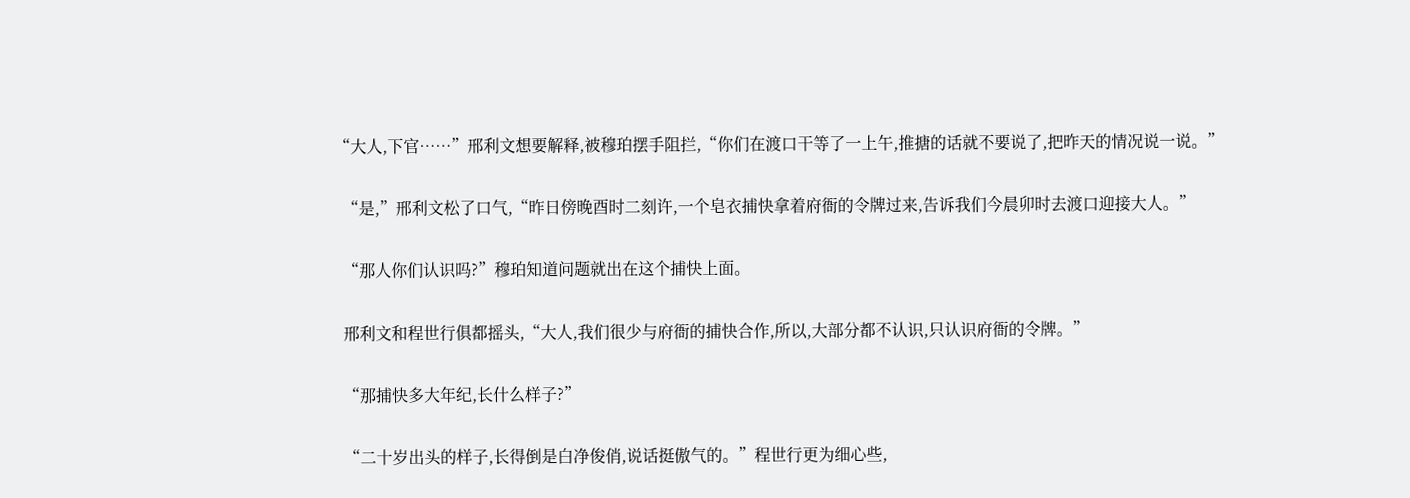“大人,下官……”邢利文想要解释,被穆珀摆手阻拦,“你们在渡口干等了一上午,推搪的话就不要说了,把昨天的情况说一说。”

  “是,”邢利文松了口气,“昨日傍晚酉时二刻许,一个皂衣捕快拿着府衙的令牌过来,告诉我们今晨卯时去渡口迎接大人。”

  “那人你们认识吗?”穆珀知道问题就出在这个捕快上面。

  邢利文和程世行俱都摇头,“大人,我们很少与府衙的捕快合作,所以,大部分都不认识,只认识府衙的令牌。”

  “那捕快多大年纪,长什么样子?”

  “二十岁出头的样子,长得倒是白净俊俏,说话挺傲气的。”程世行更为细心些,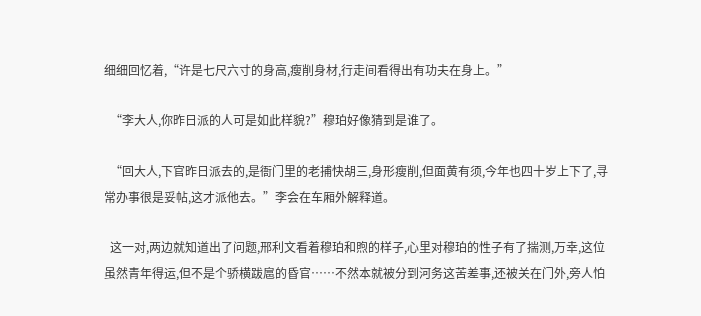细细回忆着,“许是七尺六寸的身高,瘦削身材,行走间看得出有功夫在身上。”

  “李大人,你昨日派的人可是如此样貌?”穆珀好像猜到是谁了。

  “回大人,下官昨日派去的,是衙门里的老捕快胡三,身形瘦削,但面黄有须,今年也四十岁上下了,寻常办事很是妥帖,这才派他去。”李会在车厢外解释道。

  这一对,两边就知道出了问题,邢利文看着穆珀和煦的样子,心里对穆珀的性子有了揣测,万幸,这位虽然青年得运,但不是个骄横跋扈的昏官……不然本就被分到河务这苦差事,还被关在门外,旁人怕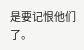是要记恨他们了。